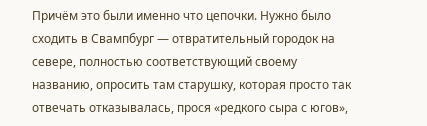Причём это были именно что цепочки. Нужно было сходить в Свампбург — отвратительный городок на севере, полностью соответствующий своему названию, опросить там старушку, которая просто так отвечать отказывалась, прося «редкого сыра с югов»,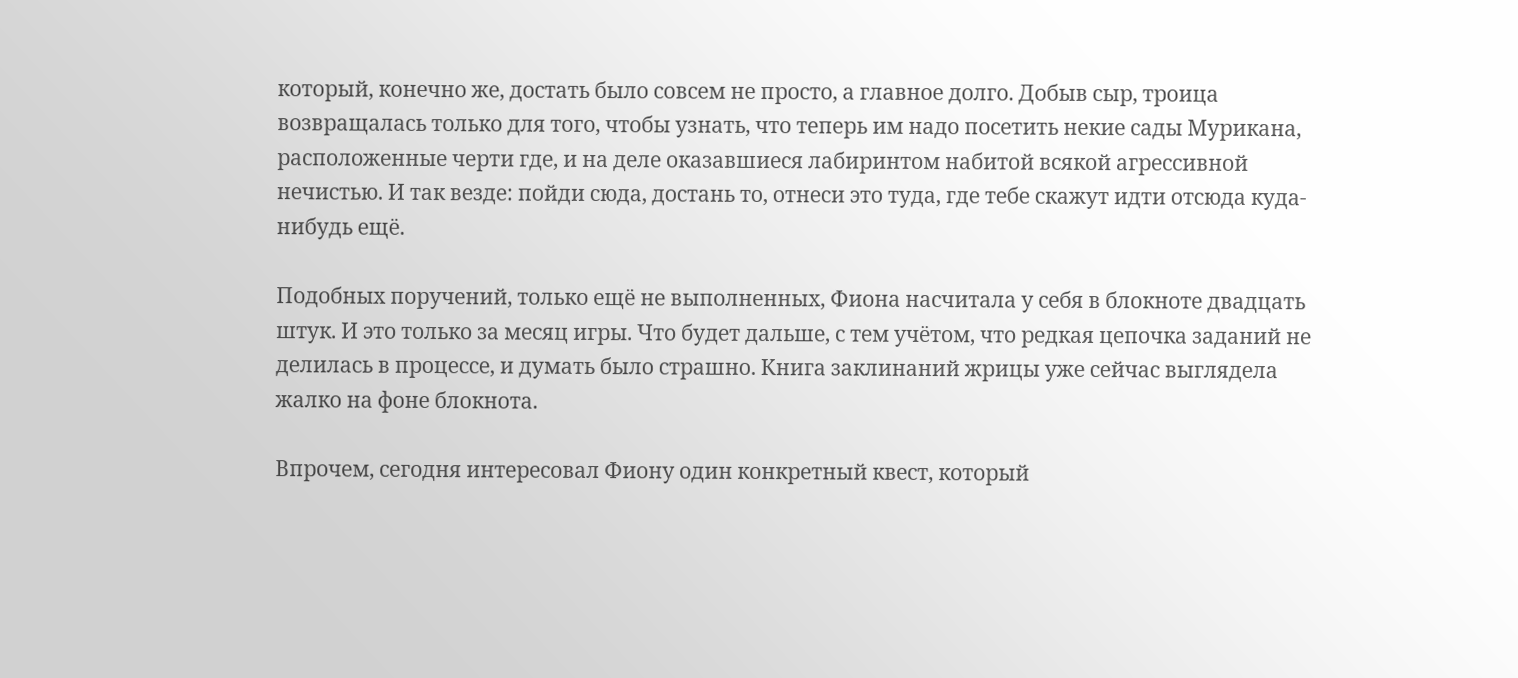который, конечно же, достать было совсем не просто, а главное долго. Добыв сыр, троица возвращалась только для того, чтобы узнать, что теперь им надо посетить некие сады Мурикана, расположенные черти где, и на деле оказавшиеся лабиринтом набитой всякой агрессивной нечистью. И так везде: пойди сюда, достань то, отнеси это туда, где тебе скажут идти отсюда куда-нибудь ещё.

Подобных поручений, только ещё не выполненных, Фиона насчитала у себя в блокноте двадцать штук. И это только за месяц игры. Что будет дальше, с тем учётом, что редкая цепочка заданий не делилась в процессе, и думать было страшно. Книга заклинаний жрицы уже сейчас выглядела жалко на фоне блокнота.

Впрочем, сегодня интересовал Фиону один конкретный квест, который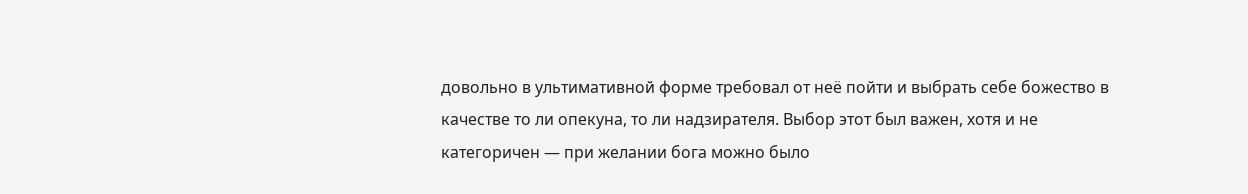довольно в ультимативной форме требовал от неё пойти и выбрать себе божество в качестве то ли опекуна, то ли надзирателя. Выбор этот был важен, хотя и не категоричен — при желании бога можно было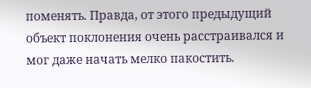поменять. Правда, от этого предыдущий объект поклонения очень расстраивался и мог даже начать мелко пакостить.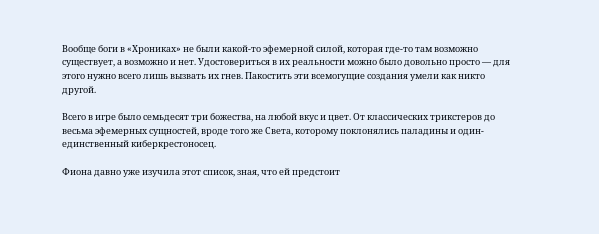Вообще боги в «Хрониках» не были какой-то эфемерной силой, которая где-то там возможно существует, а возможно и нет. Удостовериться в их реальности можно было довольно просто — для этого нужно всего лишь вызвать их гнев. Пакостить эти всемогущие создания умели как никто другой.

Всего в игре было семьдесят три божества, на любой вкус и цвет. От классических трикстеров до весьма эфемерных сущностей, вроде того же Света, которому поклонялись паладины и один-единственный киберкрестоносец.

Фиона давно уже изучила этот список, зная, что ей предстоит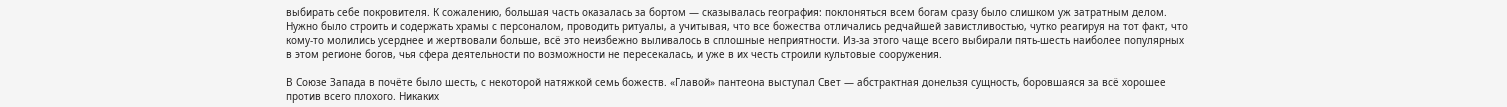выбирать себе покровителя. К сожалению, большая часть оказалась за бортом — сказывалась география: поклоняться всем богам сразу было слишком уж затратным делом. Нужно было строить и содержать храмы с персоналом, проводить ритуалы, а учитывая, что все божества отличались редчайшей завистливостью, чутко реагируя на тот факт, что кому-то молились усерднее и жертвовали больше, всё это неизбежно выливалось в сплошные неприятности. Из-за этого чаще всего выбирали пять-шесть наиболее популярных в этом регионе богов, чья сфера деятельности по возможности не пересекалась, и уже в их честь строили культовые сооружения.

В Союзе Запада в почёте было шесть, с некоторой натяжкой семь божеств. «Главой» пантеона выступал Свет — абстрактная донельзя сущность, боровшаяся за всё хорошее против всего плохого. Никаких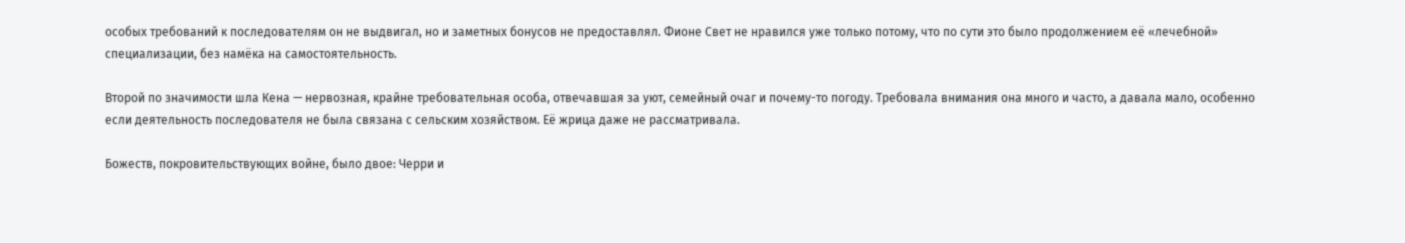особых требований к последователям он не выдвигал, но и заметных бонусов не предоставлял. Фионе Свет не нравился уже только потому, что по сути это было продолжением её «лечебной» специализации, без намёка на самостоятельность.

Второй по значимости шла Кена — нервозная, крайне требовательная особа, отвечавшая за уют, семейный очаг и почему-то погоду. Требовала внимания она много и часто, а давала мало, особенно если деятельность последователя не была связана с сельским хозяйством. Её жрица даже не рассматривала.

Божеств, покровительствующих войне, было двое: Черри и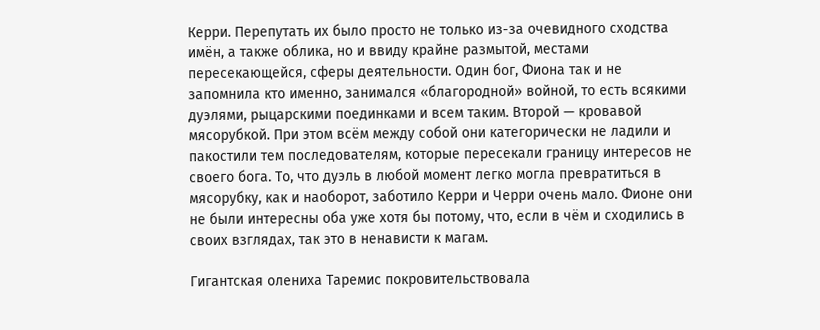Керри. Перепутать их было просто не только из-за очевидного сходства имён, а также облика, но и ввиду крайне размытой, местами пересекающейся, сферы деятельности. Один бог, Фиона так и не запомнила кто именно, занимался «благородной» войной, то есть всякими дуэлями, рыцарскими поединками и всем таким. Второй — кровавой мясорубкой. При этом всём между собой они категорически не ладили и пакостили тем последователям, которые пересекали границу интересов не своего бога. То, что дуэль в любой момент легко могла превратиться в мясорубку, как и наоборот, заботило Керри и Черри очень мало. Фионе они не были интересны оба уже хотя бы потому, что, если в чём и сходились в своих взглядах, так это в ненависти к магам.

Гигантская олениха Таремис покровительствовала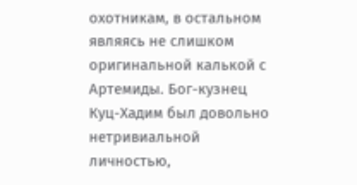охотникам, в остальном являясь не слишком оригинальной калькой с Артемиды. Бог-кузнец Куц-Хадим был довольно нетривиальной личностью,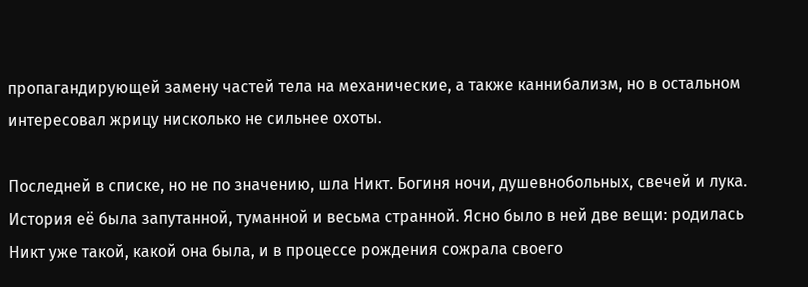пропагандирующей замену частей тела на механические, а также каннибализм, но в остальном интересовал жрицу нисколько не сильнее охоты.

Последней в списке, но не по значению, шла Никт. Богиня ночи, душевнобольных, свечей и лука. История её была запутанной, туманной и весьма странной. Ясно было в ней две вещи: родилась Никт уже такой, какой она была, и в процессе рождения сожрала своего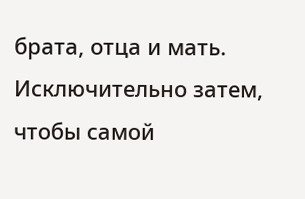брата, отца и мать. Исключительно затем, чтобы самой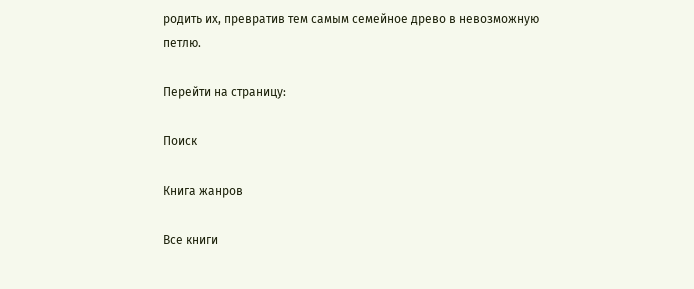родить их, превратив тем самым семейное древо в невозможную петлю.

Перейти на страницу:

Поиск

Книга жанров

Все книги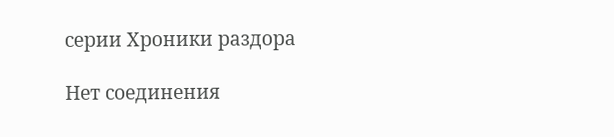серии Хроники раздора

Нет соединения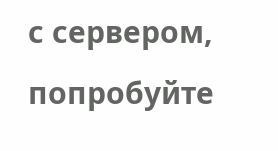с сервером, попробуйте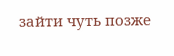зайти чуть позже